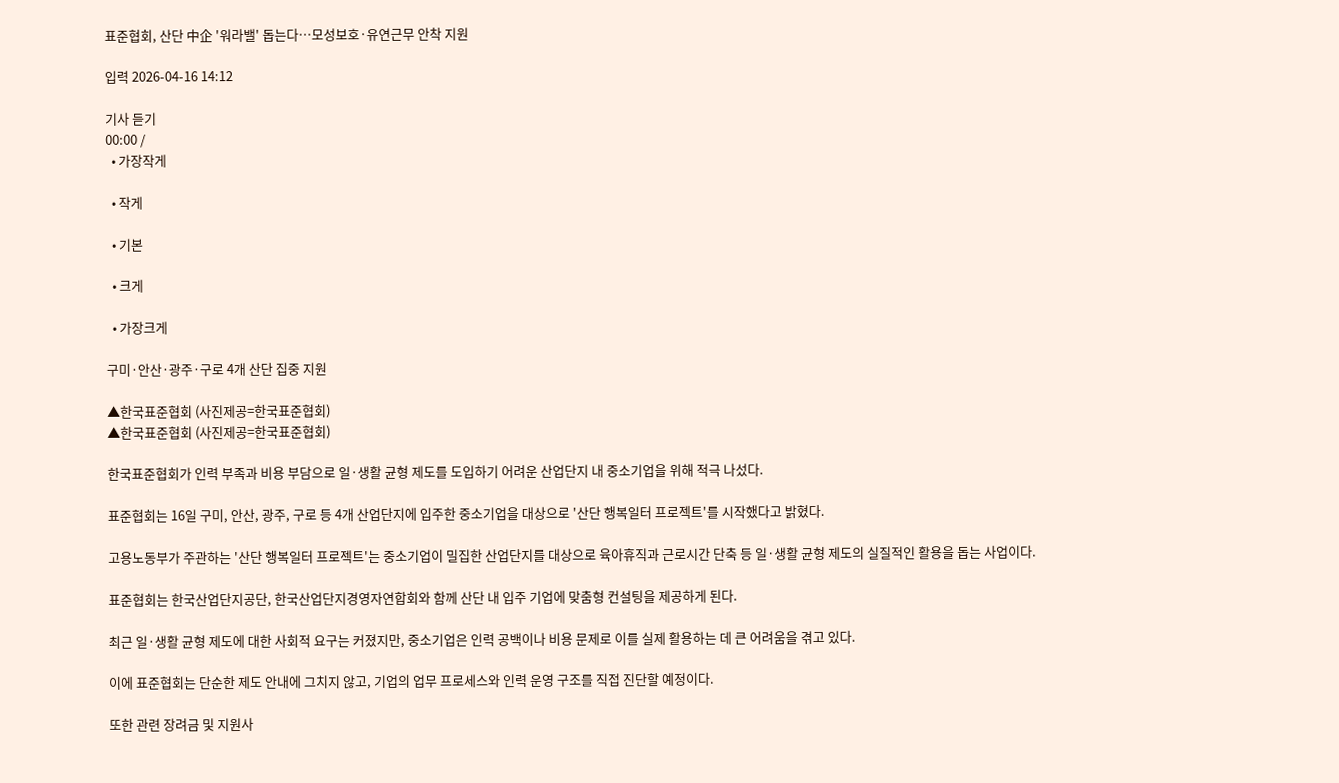표준협회, 산단 中企 '워라밸' 돕는다⋯모성보호·유연근무 안착 지원

입력 2026-04-16 14:12

기사 듣기
00:00 /
  • 가장작게

  • 작게

  • 기본

  • 크게

  • 가장크게

구미·안산·광주·구로 4개 산단 집중 지원

▲한국표준협회 (사진제공=한국표준협회)
▲한국표준협회 (사진제공=한국표준협회)

한국표준협회가 인력 부족과 비용 부담으로 일·생활 균형 제도를 도입하기 어려운 산업단지 내 중소기업을 위해 적극 나섰다.

표준협회는 16일 구미, 안산, 광주, 구로 등 4개 산업단지에 입주한 중소기업을 대상으로 '산단 행복일터 프로젝트'를 시작했다고 밝혔다.

고용노동부가 주관하는 '산단 행복일터 프로젝트'는 중소기업이 밀집한 산업단지를 대상으로 육아휴직과 근로시간 단축 등 일·생활 균형 제도의 실질적인 활용을 돕는 사업이다.

표준협회는 한국산업단지공단, 한국산업단지경영자연합회와 함께 산단 내 입주 기업에 맞춤형 컨설팅을 제공하게 된다.

최근 일·생활 균형 제도에 대한 사회적 요구는 커졌지만, 중소기업은 인력 공백이나 비용 문제로 이를 실제 활용하는 데 큰 어려움을 겪고 있다.

이에 표준협회는 단순한 제도 안내에 그치지 않고, 기업의 업무 프로세스와 인력 운영 구조를 직접 진단할 예정이다.

또한 관련 장려금 및 지원사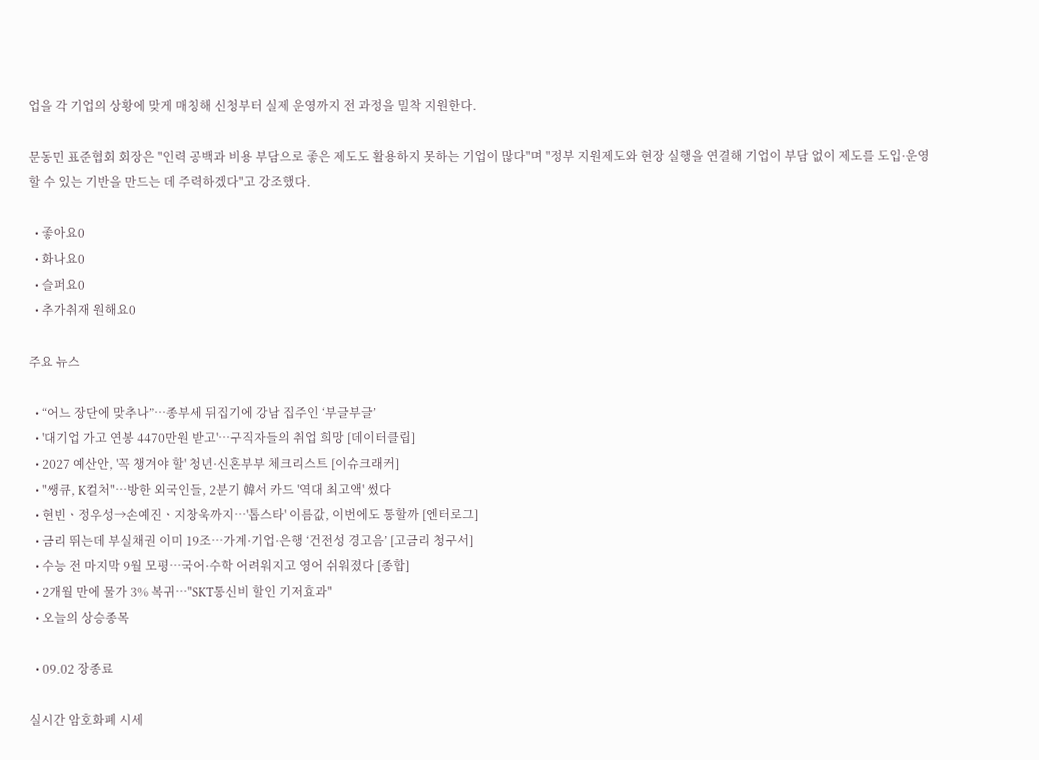업을 각 기업의 상황에 맞게 매칭해 신청부터 실제 운영까지 전 과정을 밀착 지원한다.

문동민 표준협회 회장은 "인력 공백과 비용 부담으로 좋은 제도도 활용하지 못하는 기업이 많다"며 "정부 지원제도와 현장 실행을 연결해 기업이 부담 없이 제도를 도입·운영할 수 있는 기반을 만드는 데 주력하겠다"고 강조했다.

  • 좋아요0
  • 화나요0
  • 슬퍼요0
  • 추가취재 원해요0

주요 뉴스

  • “어느 장단에 맞추나”⋯종부세 뒤집기에 강남 집주인 ‘부글부글’
  • '대기업 가고 연봉 4470만원 받고'…구직자들의 취업 희망 [데이터클립]
  • 2027 예산안, '꼭 챙겨야 할' 청년·신혼부부 체크리스트 [이슈크래커]
  • "쌩큐, K컬처"⋯방한 외국인들, 2분기 韓서 카드 '역대 최고액' 썼다
  • 현빈ㆍ정우성→손예진ㆍ지창욱까지⋯'톱스타' 이름값, 이번에도 통할까 [엔터로그]
  • 금리 뛰는데 부실채권 이미 19조…가계·기업·은행 ‘건전성 경고음’ [고금리 청구서]
  • 수능 전 마지막 9월 모평⋯국어·수학 어려워지고 영어 쉬워졌다 [종합]
  • 2개월 만에 물가 3% 복귀…"SKT통신비 할인 기저효과"
  • 오늘의 상승종목

  • 09.02 장종료

실시간 암호화폐 시세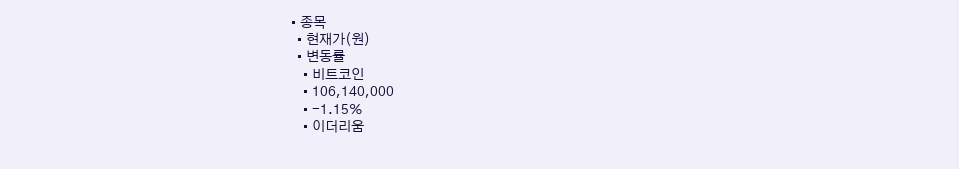• 종목
  • 현재가(원)
  • 변동률
    • 비트코인
    • 106,140,000
    • -1.15%
    • 이더리움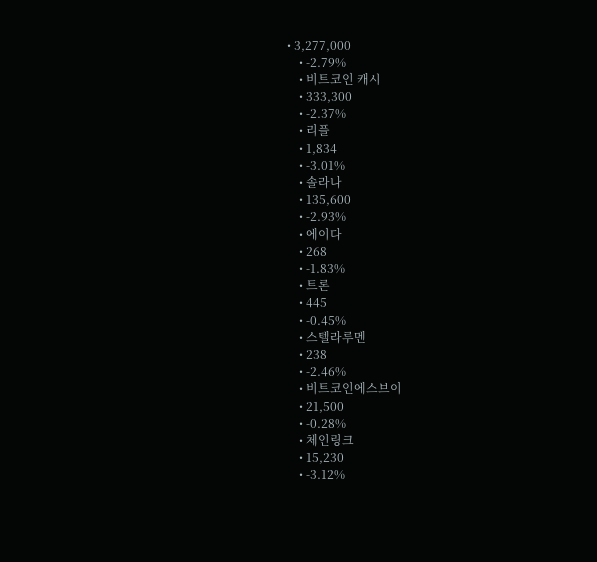• 3,277,000
    • -2.79%
    • 비트코인 캐시
    • 333,300
    • -2.37%
    • 리플
    • 1,834
    • -3.01%
    • 솔라나
    • 135,600
    • -2.93%
    • 에이다
    • 268
    • -1.83%
    • 트론
    • 445
    • -0.45%
    • 스텔라루멘
    • 238
    • -2.46%
    • 비트코인에스브이
    • 21,500
    • -0.28%
    • 체인링크
    • 15,230
    • -3.12%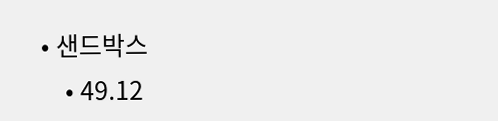• 샌드박스
    • 49.12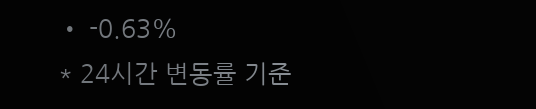• -0.63%
* 24시간 변동률 기준